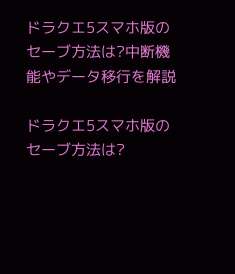ドラクエ5スマホ版のセーブ方法は?中断機能やデータ移行を解説

ドラクエ5スマホ版のセーブ方法は?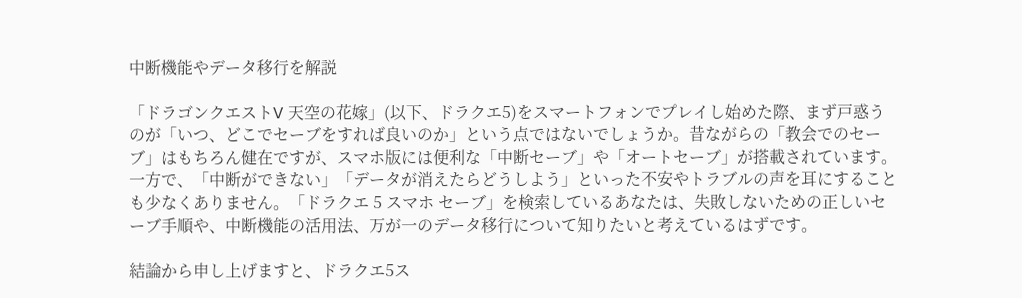中断機能やデータ移行を解説

「ドラゴンクエストV 天空の花嫁」(以下、ドラクエ5)をスマートフォンでプレイし始めた際、まず戸惑うのが「いつ、どこでセーブをすれば良いのか」という点ではないでしょうか。昔ながらの「教会でのセーブ」はもちろん健在ですが、スマホ版には便利な「中断セーブ」や「オートセーブ」が搭載されています。一方で、「中断ができない」「データが消えたらどうしよう」といった不安やトラブルの声を耳にすることも少なくありません。「ドラクエ 5 スマホ セーブ」を検索しているあなたは、失敗しないための正しいセーブ手順や、中断機能の活用法、万が一のデータ移行について知りたいと考えているはずです。

結論から申し上げますと、ドラクエ5ス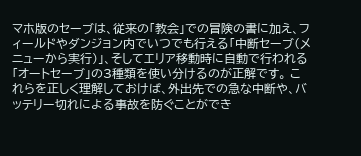マホ版のセーブは、従来の「教会」での冒険の書に加え、フィールドやダンジョン内でいつでも行える「中断セーブ(メニューから実行)」、そしてエリア移動時に自動で行われる「オートセーブ」の3種類を使い分けるのが正解です。 これらを正しく理解しておけば、外出先での急な中断や、バッテリー切れによる事故を防ぐことができ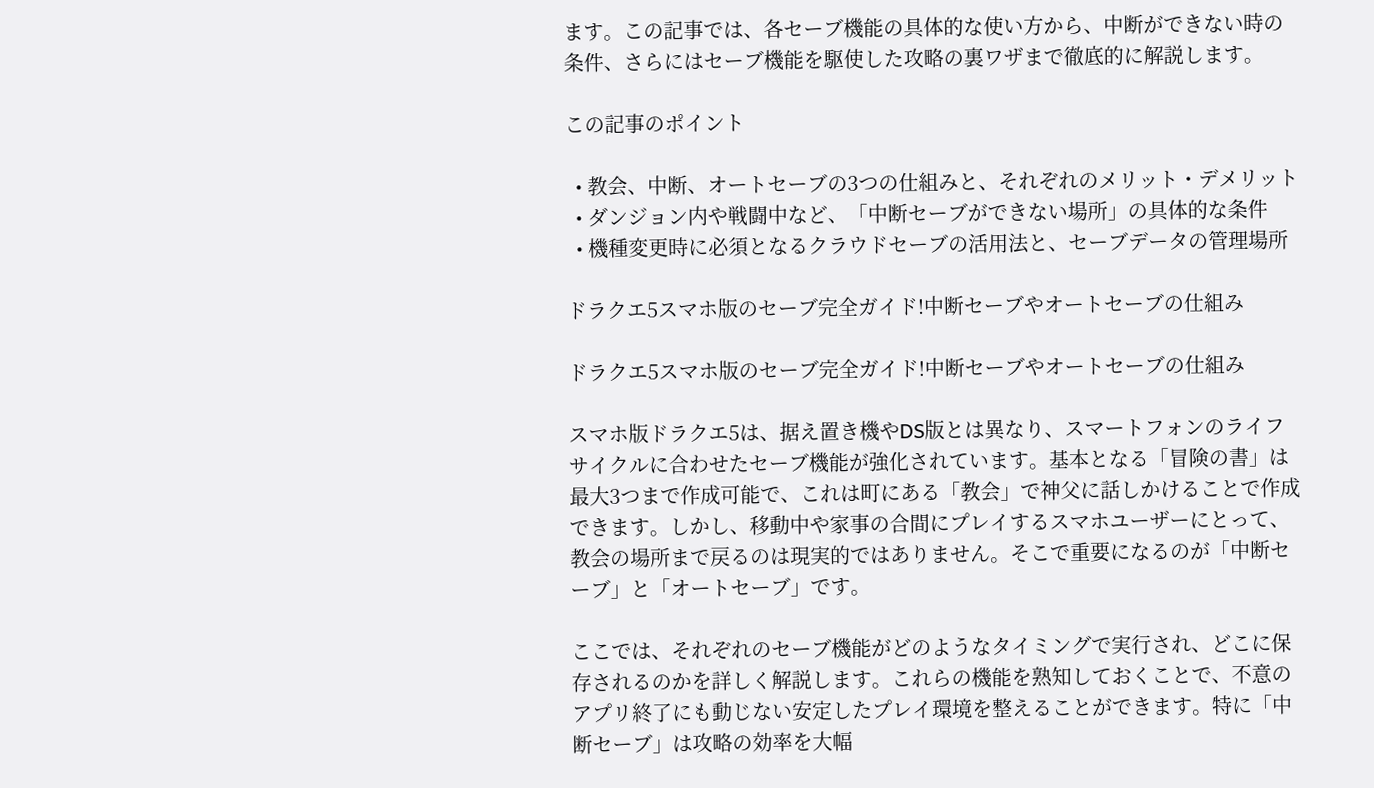ます。この記事では、各セーブ機能の具体的な使い方から、中断ができない時の条件、さらにはセーブ機能を駆使した攻略の裏ワザまで徹底的に解説します。

この記事のポイント

  • 教会、中断、オートセーブの3つの仕組みと、それぞれのメリット・デメリット
  • ダンジョン内や戦闘中など、「中断セーブができない場所」の具体的な条件
  • 機種変更時に必須となるクラウドセーブの活用法と、セーブデータの管理場所

ドラクエ5スマホ版のセーブ完全ガイド!中断セーブやオートセーブの仕組み

ドラクエ5スマホ版のセーブ完全ガイド!中断セーブやオートセーブの仕組み

スマホ版ドラクエ5は、据え置き機やDS版とは異なり、スマートフォンのライフサイクルに合わせたセーブ機能が強化されています。基本となる「冒険の書」は最大3つまで作成可能で、これは町にある「教会」で神父に話しかけることで作成できます。しかし、移動中や家事の合間にプレイするスマホユーザーにとって、教会の場所まで戻るのは現実的ではありません。そこで重要になるのが「中断セーブ」と「オートセーブ」です。

ここでは、それぞれのセーブ機能がどのようなタイミングで実行され、どこに保存されるのかを詳しく解説します。これらの機能を熟知しておくことで、不意のアプリ終了にも動じない安定したプレイ環境を整えることができます。特に「中断セーブ」は攻略の効率を大幅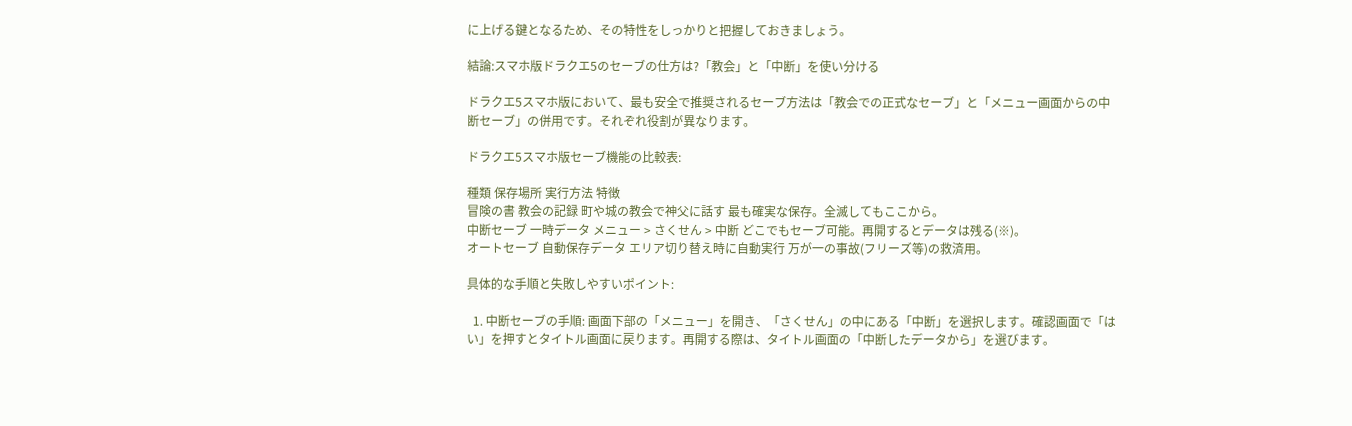に上げる鍵となるため、その特性をしっかりと把握しておきましょう。

結論:スマホ版ドラクエ5のセーブの仕方は?「教会」と「中断」を使い分ける

ドラクエ5スマホ版において、最も安全で推奨されるセーブ方法は「教会での正式なセーブ」と「メニュー画面からの中断セーブ」の併用です。それぞれ役割が異なります。

ドラクエ5スマホ版セーブ機能の比較表:

種類 保存場所 実行方法 特徴
冒険の書 教会の記録 町や城の教会で神父に話す 最も確実な保存。全滅してもここから。
中断セーブ 一時データ メニュー > さくせん > 中断 どこでもセーブ可能。再開するとデータは残る(※)。
オートセーブ 自動保存データ エリア切り替え時に自動実行 万が一の事故(フリーズ等)の救済用。

具体的な手順と失敗しやすいポイント:

  1. 中断セーブの手順: 画面下部の「メニュー」を開き、「さくせん」の中にある「中断」を選択します。確認画面で「はい」を押すとタイトル画面に戻ります。再開する際は、タイトル画面の「中断したデータから」を選びます。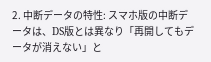2. 中断データの特性: スマホ版の中断データは、DS版とは異なり「再開してもデータが消えない」と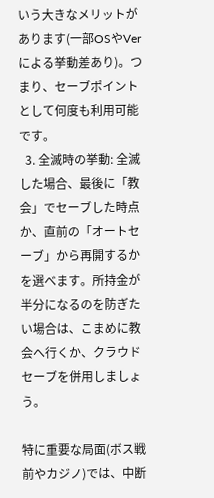いう大きなメリットがあります(一部OSやVerによる挙動差あり)。つまり、セーブポイントとして何度も利用可能です。
  3. 全滅時の挙動: 全滅した場合、最後に「教会」でセーブした時点か、直前の「オートセーブ」から再開するかを選べます。所持金が半分になるのを防ぎたい場合は、こまめに教会へ行くか、クラウドセーブを併用しましょう。

特に重要な局面(ボス戦前やカジノ)では、中断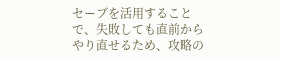セーブを活用することで、失敗しても直前からやり直せるため、攻略の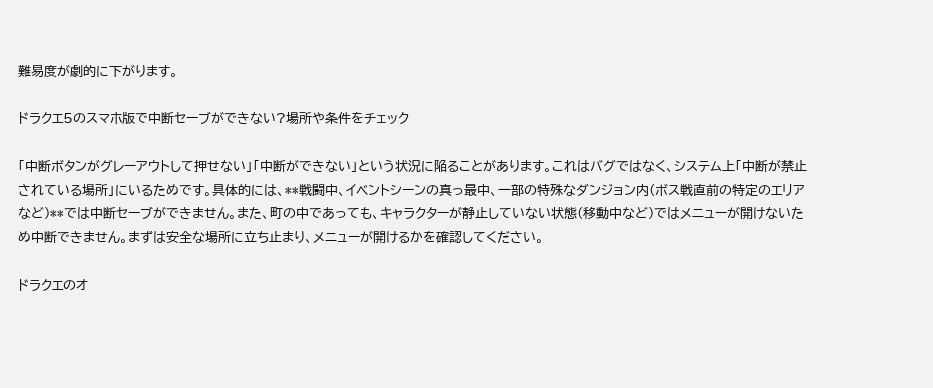難易度が劇的に下がります。

ドラクエ5のスマホ版で中断セーブができない?場所や条件をチェック

「中断ボタンがグレーアウトして押せない」「中断ができない」という状況に陥ることがあります。これはバグではなく、システム上「中断が禁止されている場所」にいるためです。具体的には、**戦闘中、イベントシーンの真っ最中、一部の特殊なダンジョン内(ボス戦直前の特定のエリアなど)**では中断セーブができません。また、町の中であっても、キャラクターが静止していない状態(移動中など)ではメニューが開けないため中断できません。まずは安全な場所に立ち止まり、メニューが開けるかを確認してください。

ドラクエのオ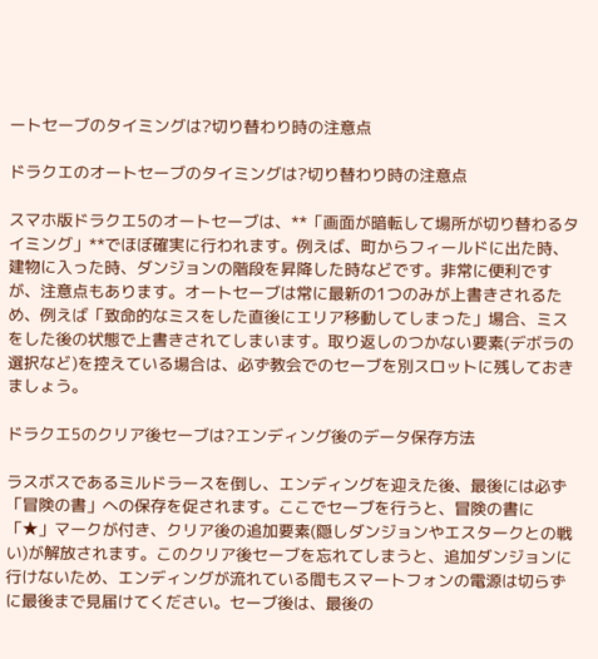ートセーブのタイミングは?切り替わり時の注意点

ドラクエのオートセーブのタイミングは?切り替わり時の注意点

スマホ版ドラクエ5のオートセーブは、**「画面が暗転して場所が切り替わるタイミング」**でほぼ確実に行われます。例えば、町からフィールドに出た時、建物に入った時、ダンジョンの階段を昇降した時などです。非常に便利ですが、注意点もあります。オートセーブは常に最新の1つのみが上書きされるため、例えば「致命的なミスをした直後にエリア移動してしまった」場合、ミスをした後の状態で上書きされてしまいます。取り返しのつかない要素(デボラの選択など)を控えている場合は、必ず教会でのセーブを別スロットに残しておきましょう。

ドラクエ5のクリア後セーブは?エンディング後のデータ保存方法

ラスボスであるミルドラースを倒し、エンディングを迎えた後、最後には必ず「冒険の書」への保存を促されます。ここでセーブを行うと、冒険の書に「★」マークが付き、クリア後の追加要素(隠しダンジョンやエスタークとの戦い)が解放されます。このクリア後セーブを忘れてしまうと、追加ダンジョンに行けないため、エンディングが流れている間もスマートフォンの電源は切らずに最後まで見届けてください。セーブ後は、最後の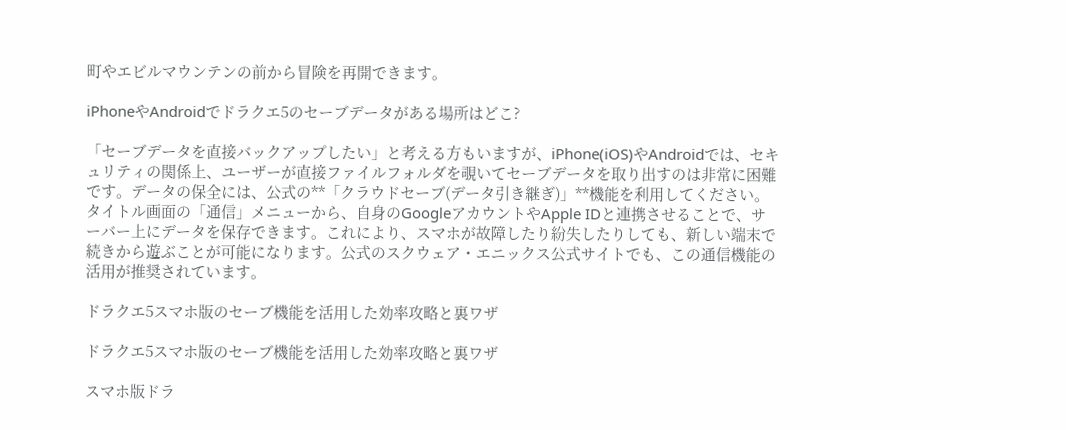町やエビルマウンテンの前から冒険を再開できます。

iPhoneやAndroidでドラクエ5のセーブデータがある場所はどこ?

「セーブデータを直接バックアップしたい」と考える方もいますが、iPhone(iOS)やAndroidでは、セキュリティの関係上、ユーザーが直接ファイルフォルダを覗いてセーブデータを取り出すのは非常に困難です。データの保全には、公式の**「クラウドセーブ(データ引き継ぎ)」**機能を利用してください。タイトル画面の「通信」メニューから、自身のGoogleアカウントやApple IDと連携させることで、サーバー上にデータを保存できます。これにより、スマホが故障したり紛失したりしても、新しい端末で続きから遊ぶことが可能になります。公式のスクウェア・エニックス公式サイトでも、この通信機能の活用が推奨されています。

ドラクエ5スマホ版のセーブ機能を活用した効率攻略と裏ワザ

ドラクエ5スマホ版のセーブ機能を活用した効率攻略と裏ワザ

スマホ版ドラ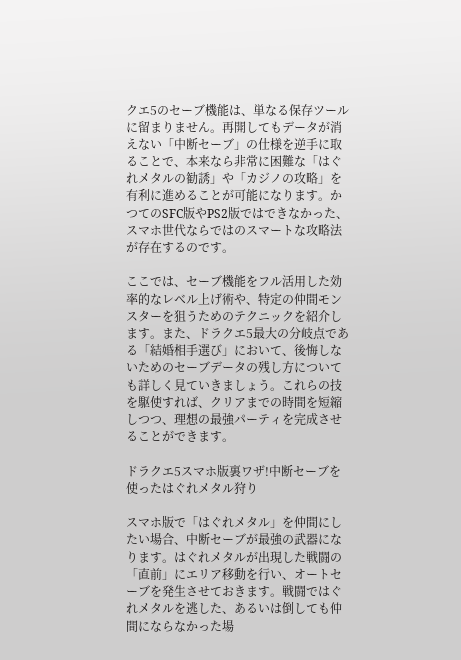クエ5のセーブ機能は、単なる保存ツールに留まりません。再開してもデータが消えない「中断セーブ」の仕様を逆手に取ることで、本来なら非常に困難な「はぐれメタルの勧誘」や「カジノの攻略」を有利に進めることが可能になります。かつてのSFC版やPS2版ではできなかった、スマホ世代ならではのスマートな攻略法が存在するのです。

ここでは、セーブ機能をフル活用した効率的なレベル上げ術や、特定の仲間モンスターを狙うためのテクニックを紹介します。また、ドラクエ5最大の分岐点である「結婚相手選び」において、後悔しないためのセーブデータの残し方についても詳しく見ていきましょう。これらの技を駆使すれば、クリアまでの時間を短縮しつつ、理想の最強パーティを完成させることができます。

ドラクエ5スマホ版裏ワザ!中断セーブを使ったはぐれメタル狩り

スマホ版で「はぐれメタル」を仲間にしたい場合、中断セーブが最強の武器になります。はぐれメタルが出現した戦闘の「直前」にエリア移動を行い、オートセーブを発生させておきます。戦闘ではぐれメタルを逃した、あるいは倒しても仲間にならなかった場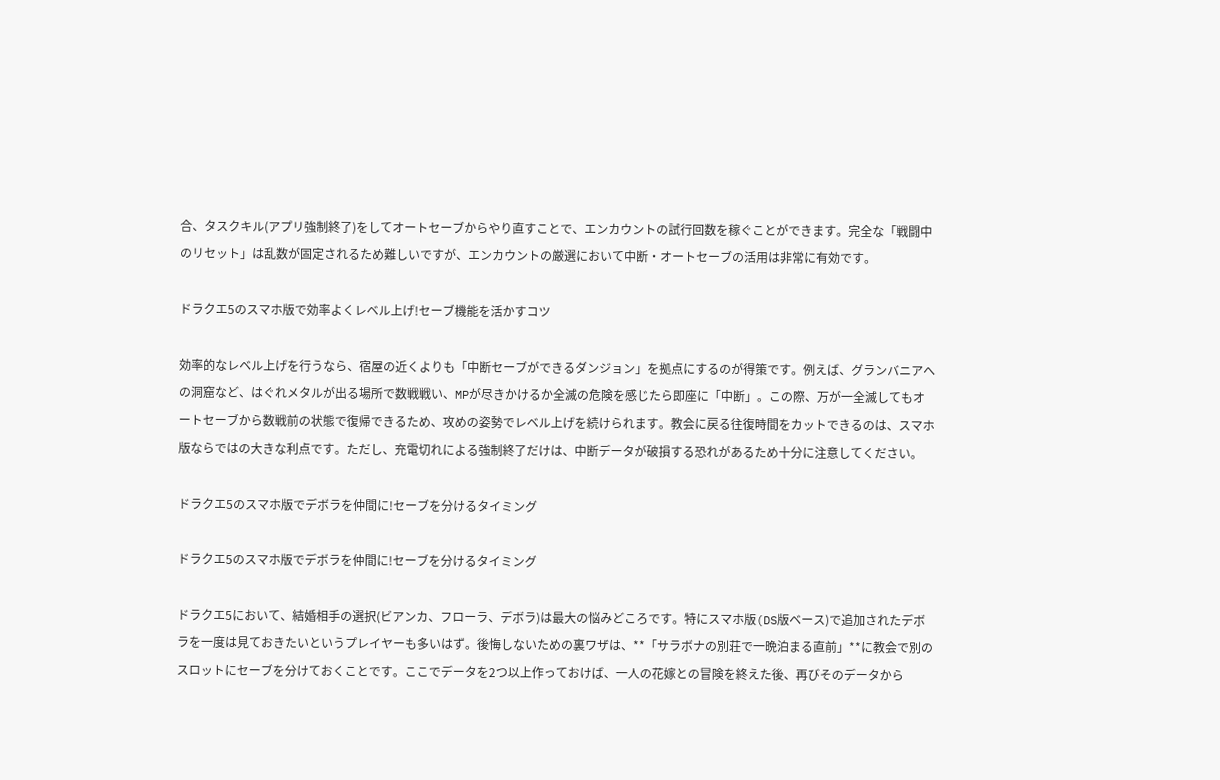合、タスクキル(アプリ強制終了)をしてオートセーブからやり直すことで、エンカウントの試行回数を稼ぐことができます。完全な「戦闘中のリセット」は乱数が固定されるため難しいですが、エンカウントの厳選において中断・オートセーブの活用は非常に有効です。

ドラクエ5のスマホ版で効率よくレベル上げ!セーブ機能を活かすコツ

効率的なレベル上げを行うなら、宿屋の近くよりも「中断セーブができるダンジョン」を拠点にするのが得策です。例えば、グランバニアへの洞窟など、はぐれメタルが出る場所で数戦戦い、MPが尽きかけるか全滅の危険を感じたら即座に「中断」。この際、万が一全滅してもオートセーブから数戦前の状態で復帰できるため、攻めの姿勢でレベル上げを続けられます。教会に戻る往復時間をカットできるのは、スマホ版ならではの大きな利点です。ただし、充電切れによる強制終了だけは、中断データが破損する恐れがあるため十分に注意してください。

ドラクエ5のスマホ版でデボラを仲間に!セーブを分けるタイミング

ドラクエ5のスマホ版でデボラを仲間に!セーブを分けるタイミング

ドラクエ5において、結婚相手の選択(ビアンカ、フローラ、デボラ)は最大の悩みどころです。特にスマホ版(DS版ベース)で追加されたデボラを一度は見ておきたいというプレイヤーも多いはず。後悔しないための裏ワザは、**「サラボナの別荘で一晩泊まる直前」**に教会で別のスロットにセーブを分けておくことです。ここでデータを2つ以上作っておけば、一人の花嫁との冒険を終えた後、再びそのデータから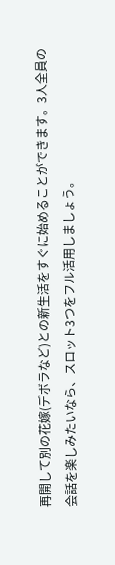再開して別の花嫁(デボラなど)との新生活をすぐに始めることができます。3人全員の会話を楽しみたいなら、スロット3つをフル活用しましょう。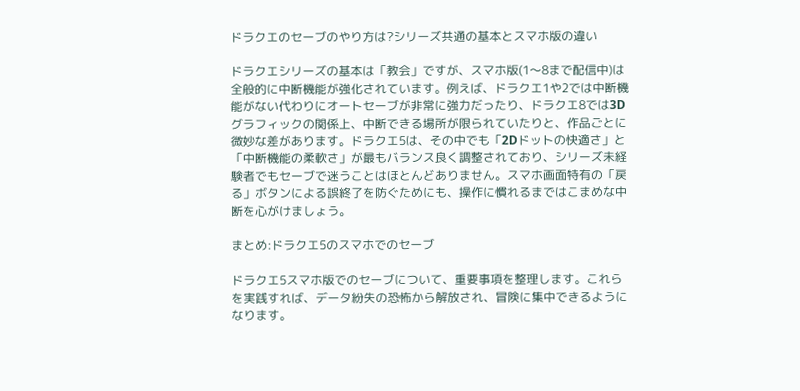ドラクエのセーブのやり方は?シリーズ共通の基本とスマホ版の違い

ドラクエシリーズの基本は「教会」ですが、スマホ版(1〜8まで配信中)は全般的に中断機能が強化されています。例えば、ドラクエ1や2では中断機能がない代わりにオートセーブが非常に強力だったり、ドラクエ8では3Dグラフィックの関係上、中断できる場所が限られていたりと、作品ごとに微妙な差があります。ドラクエ5は、その中でも「2Dドットの快適さ」と「中断機能の柔軟さ」が最もバランス良く調整されており、シリーズ未経験者でもセーブで迷うことはほとんどありません。スマホ画面特有の「戻る」ボタンによる誤終了を防ぐためにも、操作に慣れるまではこまめな中断を心がけましょう。

まとめ:ドラクエ5のスマホでのセーブ

ドラクエ5スマホ版でのセーブについて、重要事項を整理します。これらを実践すれば、データ紛失の恐怖から解放され、冒険に集中できるようになります。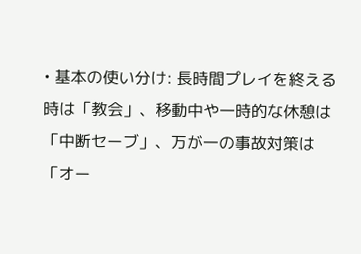• 基本の使い分け: 長時間プレイを終える時は「教会」、移動中や一時的な休憩は「中断セーブ」、万が一の事故対策は「オー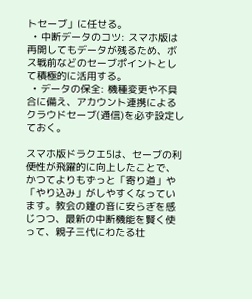トセーブ」に任せる。
  • 中断データのコツ: スマホ版は再開してもデータが残るため、ボス戦前などのセーブポイントとして積極的に活用する。
  • データの保全: 機種変更や不具合に備え、アカウント連携によるクラウドセーブ(通信)を必ず設定しておく。

スマホ版ドラクエ5は、セーブの利便性が飛躍的に向上したことで、かつてよりもずっと「寄り道」や「やり込み」がしやすくなっています。教会の鐘の音に安らぎを感じつつ、最新の中断機能を賢く使って、親子三代にわたる壮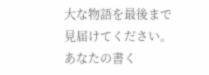大な物語を最後まで見届けてください。あなたの書く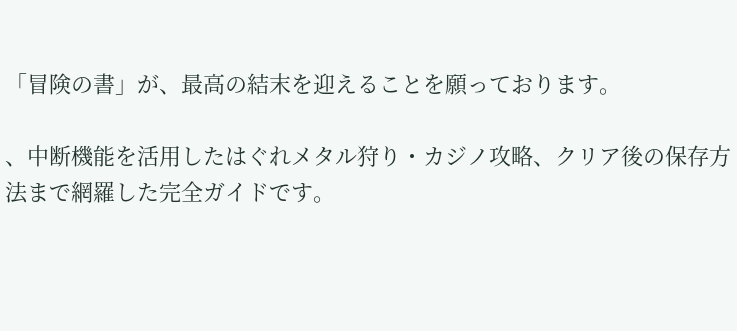「冒険の書」が、最高の結末を迎えることを願っております。

、中断機能を活用したはぐれメタル狩り・カジノ攻略、クリア後の保存方法まで網羅した完全ガイドです。